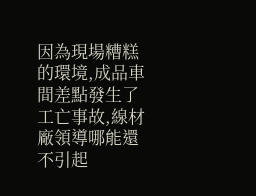因為現場糟糕的環境,成品車間差點發生了工亡事故,線材廠領導哪能還不引起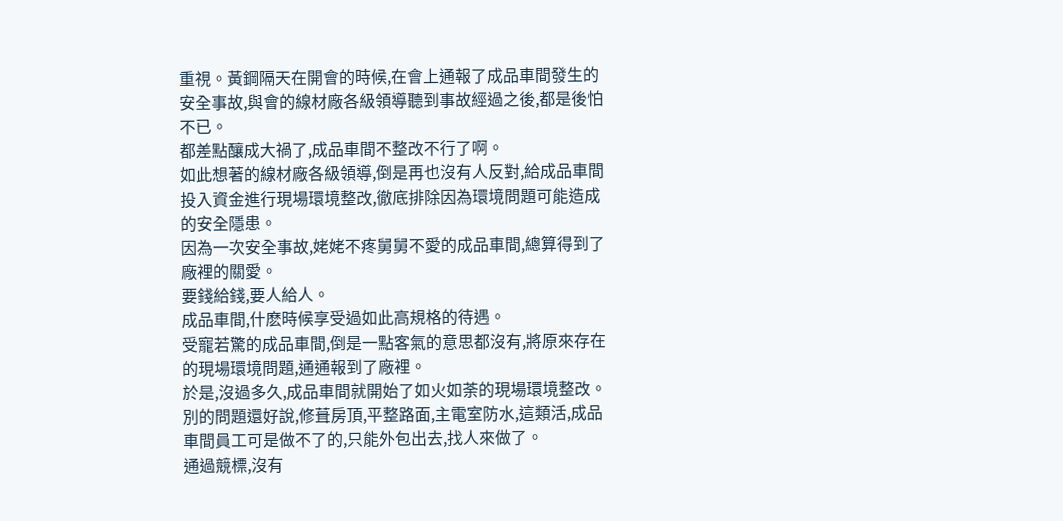重視。黃鋼隔天在開會的時候,在會上通報了成品車間發生的安全事故,與會的線材廠各級領導聽到事故經過之後,都是後怕不已。
都差點釀成大禍了,成品車間不整改不行了啊。
如此想著的線材廠各級領導,倒是再也沒有人反對,給成品車間投入資金進行現場環境整改,徹底排除因為環境問題可能造成的安全隱患。
因為一次安全事故,姥姥不疼舅舅不愛的成品車間,總算得到了廠裡的關愛。
要錢給錢,要人給人。
成品車間,什麽時候享受過如此高規格的待遇。
受寵若驚的成品車間,倒是一點客氣的意思都沒有,將原來存在的現場環境問題,通通報到了廠裡。
於是,沒過多久,成品車間就開始了如火如荼的現場環境整改。
別的問題還好說,修葺房頂,平整路面,主電室防水,這類活,成品車間員工可是做不了的,只能外包出去,找人來做了。
通過競標,沒有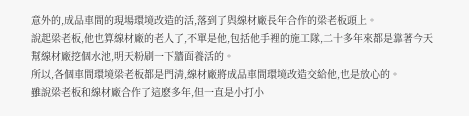意外的,成品車間的現場環境改造的活,落到了與線材廠長年合作的梁老板頭上。
說起梁老板,他也算線材廠的老人了,不單是他,包括他手裡的施工隊,二十多年來都是靠著今天幫線材廠挖個水池,明天粉刷一下牆面養活的。
所以,各個車間環境梁老板都是門清,線材廠將成品車間環境改造交給他,也是放心的。
雖說梁老板和線材廠合作了這麽多年,但一直是小打小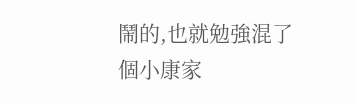鬧的,也就勉強混了個小康家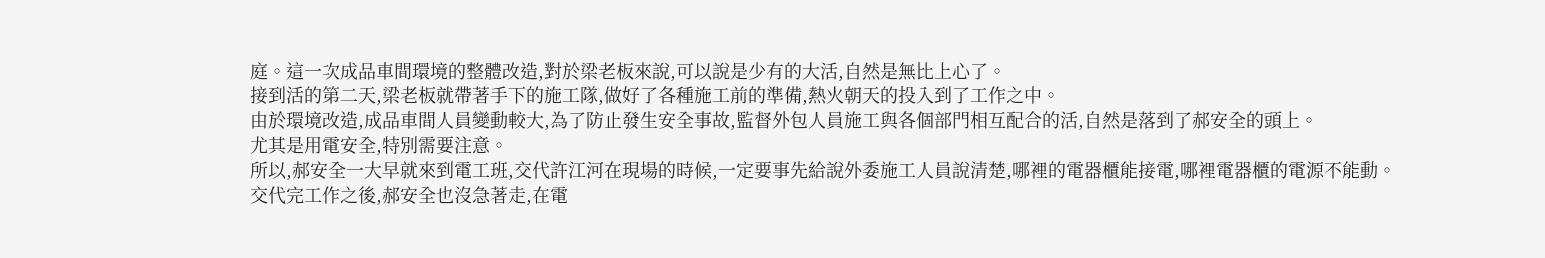庭。這一次成品車間環境的整體改造,對於梁老板來說,可以說是少有的大活,自然是無比上心了。
接到活的第二天,梁老板就帶著手下的施工隊,做好了各種施工前的準備,熱火朝天的投入到了工作之中。
由於環境改造,成品車間人員變動較大,為了防止發生安全事故,監督外包人員施工與各個部門相互配合的活,自然是落到了郝安全的頭上。
尤其是用電安全,特別需要注意。
所以,郝安全一大早就來到電工班,交代許江河在現場的時候,一定要事先給說外委施工人員說清楚,哪裡的電器櫃能接電,哪裡電器櫃的電源不能動。
交代完工作之後,郝安全也沒急著走,在電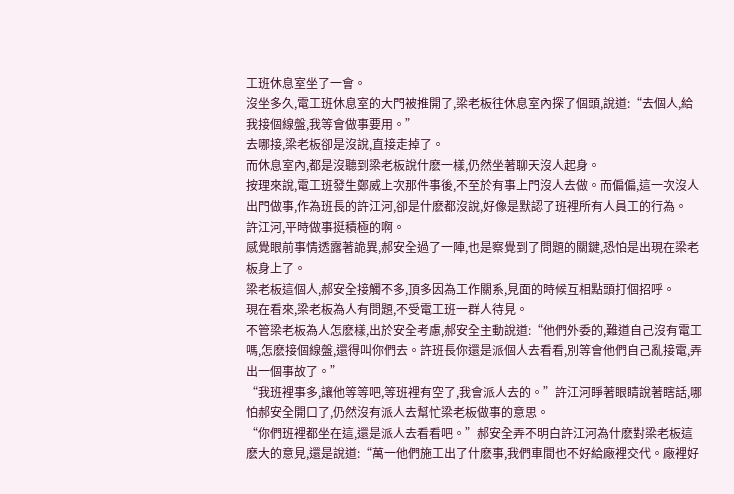工班休息室坐了一會。
沒坐多久,電工班休息室的大門被推開了,梁老板往休息室內探了個頭,說道:“去個人,給我接個線盤,我等會做事要用。”
去哪接,梁老板卻是沒說,直接走掉了。
而休息室內,都是沒聽到梁老板說什麽一樣,仍然坐著聊天沒人起身。
按理來說,電工班發生鄭威上次那件事後,不至於有事上門沒人去做。而偏偏,這一次沒人出門做事,作為班長的許江河,卻是什麽都沒說,好像是默認了班裡所有人員工的行為。
許江河,平時做事挺積極的啊。
感覺眼前事情透露著詭異,郝安全過了一陣,也是察覺到了問題的關鍵,恐怕是出現在梁老板身上了。
梁老板這個人,郝安全接觸不多,頂多因為工作關系,見面的時候互相點頭打個招呼。
現在看來,梁老板為人有問題,不受電工班一群人待見。
不管梁老板為人怎麽樣,出於安全考慮,郝安全主動說道:“他們外委的,難道自己沒有電工嗎,怎麽接個線盤,還得叫你們去。許班長你還是派個人去看看,別等會他們自己亂接電,弄出一個事故了。”
“我班裡事多,讓他等等吧,等班裡有空了,我會派人去的。”許江河睜著眼睛說著瞎話,哪怕郝安全開口了,仍然沒有派人去幫忙梁老板做事的意思。
“你們班裡都坐在這,還是派人去看看吧。”郝安全弄不明白許江河為什麽對梁老板這麽大的意見,還是說道:“萬一他們施工出了什麽事,我們車間也不好給廠裡交代。廠裡好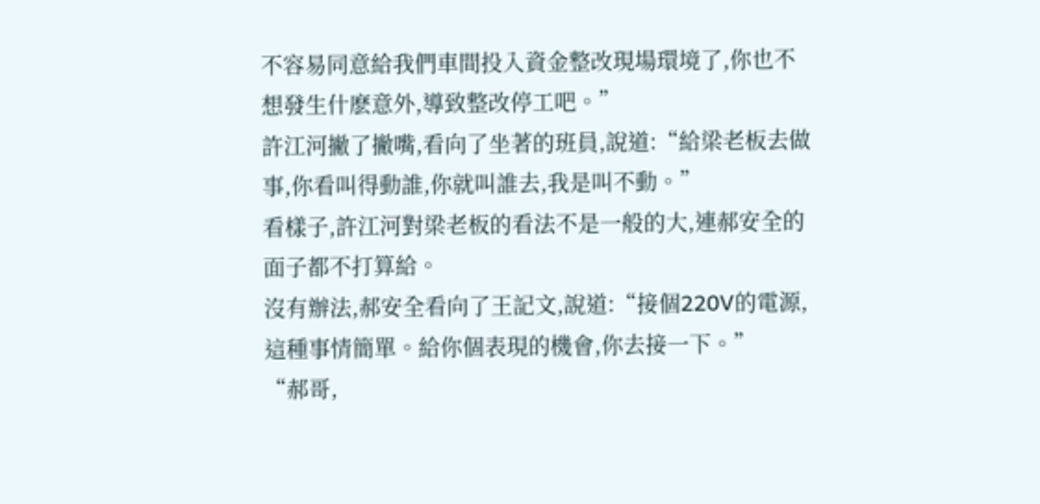不容易同意給我們車間投入資金整改現場環境了,你也不想發生什麽意外,導致整改停工吧。”
許江河撇了撇嘴,看向了坐著的班員,說道:“給梁老板去做事,你看叫得動誰,你就叫誰去,我是叫不動。”
看樣子,許江河對梁老板的看法不是一般的大,連郝安全的面子都不打算給。
沒有辦法,郝安全看向了王記文,說道:“接個220V的電源,這種事情簡單。給你個表現的機會,你去接一下。”
“郝哥,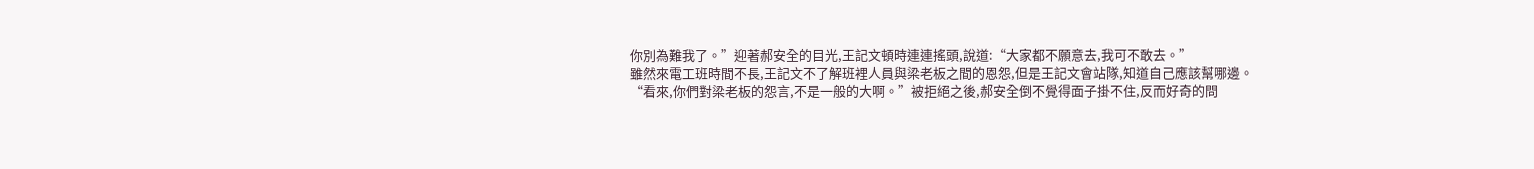你別為難我了。”迎著郝安全的目光,王記文頓時連連搖頭,說道:“大家都不願意去,我可不敢去。”
雖然來電工班時間不長,王記文不了解班裡人員與梁老板之間的恩怨,但是王記文會站隊,知道自己應該幫哪邊。
“看來,你們對梁老板的怨言,不是一般的大啊。”被拒絕之後,郝安全倒不覺得面子掛不住,反而好奇的問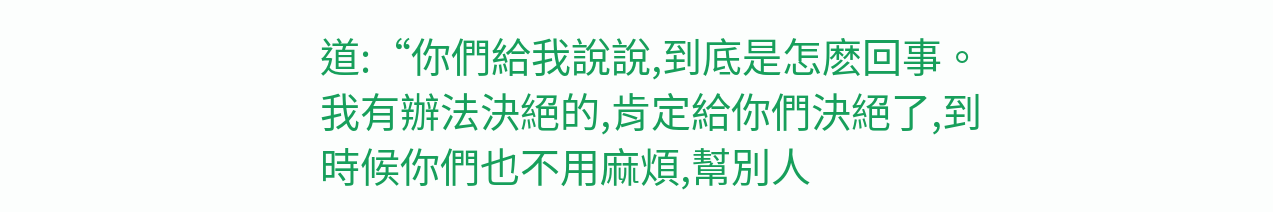道:“你們給我說說,到底是怎麽回事。我有辦法決絕的,肯定給你們決絕了,到時候你們也不用麻煩,幫別人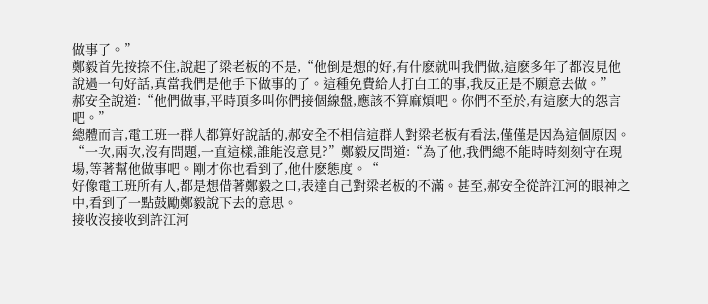做事了。”
鄭毅首先按捺不住,說起了梁老板的不是,“他倒是想的好,有什麽就叫我們做,這麽多年了都沒見他說過一句好話,真當我們是他手下做事的了。這種免費給人打白工的事,我反正是不願意去做。”
郝安全說道:“他們做事,平時頂多叫你們接個線盤,應該不算麻煩吧。你們不至於,有這麽大的怨言吧。”
總體而言,電工班一群人都算好說話的,郝安全不相信這群人對梁老板有看法,僅僅是因為這個原因。
“一次,兩次,沒有問題,一直這樣,誰能沒意見?”鄭毅反問道:“為了他,我們總不能時時刻刻守在現場,等著幫他做事吧。剛才你也看到了,他什麽態度。“
好像電工班所有人,都是想借著鄭毅之口,表達自己對梁老板的不滿。甚至,郝安全從許江河的眼神之中,看到了一點鼓勵鄭毅說下去的意思。
接收沒接收到許江河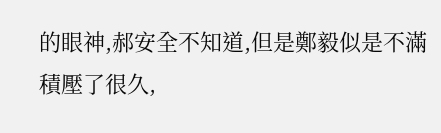的眼神,郝安全不知道,但是鄭毅似是不滿積壓了很久,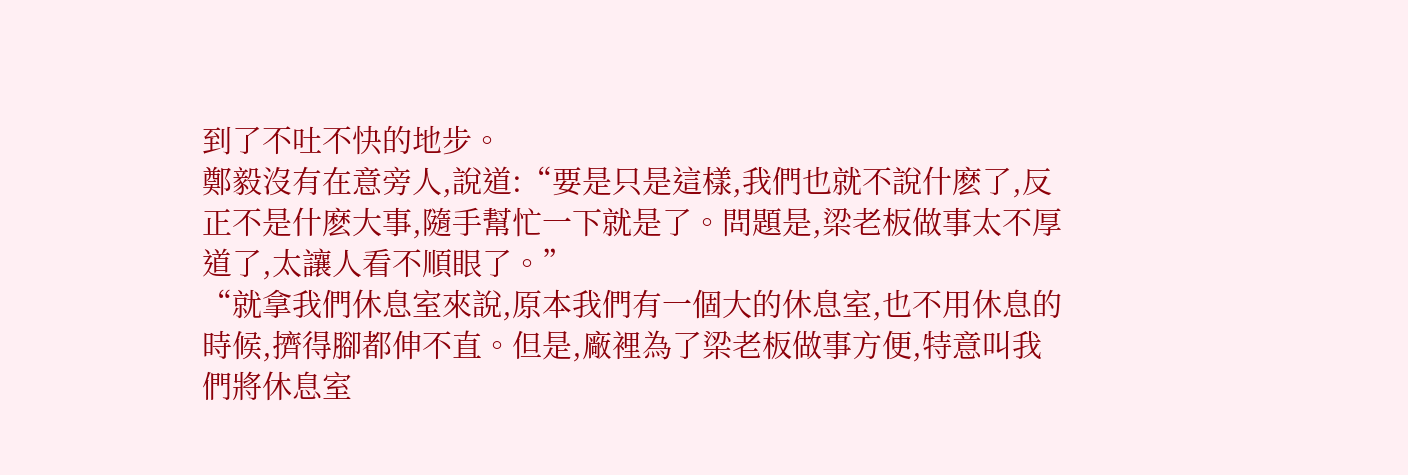到了不吐不快的地步。
鄭毅沒有在意旁人,說道:“要是只是這樣,我們也就不說什麽了,反正不是什麽大事,隨手幫忙一下就是了。問題是,梁老板做事太不厚道了,太讓人看不順眼了。”
“就拿我們休息室來說,原本我們有一個大的休息室,也不用休息的時候,擠得腳都伸不直。但是,廠裡為了梁老板做事方便,特意叫我們將休息室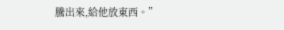騰出來,給他放東西。”